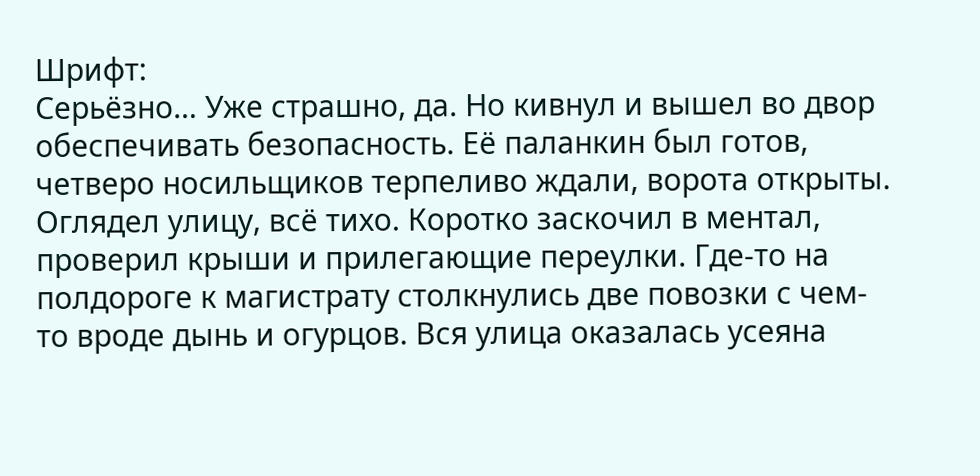Шрифт:
Серьёзно… Уже страшно, да. Но кивнул и вышел во двор обеспечивать безопасность. Её паланкин был готов, четверо носильщиков терпеливо ждали, ворота открыты. Оглядел улицу, всё тихо. Коротко заскочил в ментал, проверил крыши и прилегающие переулки. Где-то на полдороге к магистрату столкнулись две повозки с чем-то вроде дынь и огурцов. Вся улица оказалась усеяна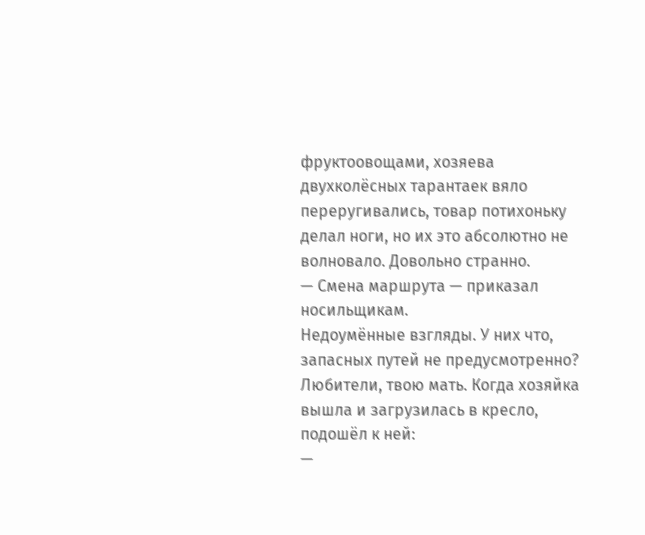фруктоовощами, хозяева двухколёсных тарантаек вяло переругивались, товар потихоньку делал ноги, но их это абсолютно не волновало. Довольно странно.
— Смена маршрута — приказал носильщикам.
Недоумённые взгляды. У них что, запасных путей не предусмотренно? Любители, твою мать. Когда хозяйка вышла и загрузилась в кресло, подошёл к ней:
—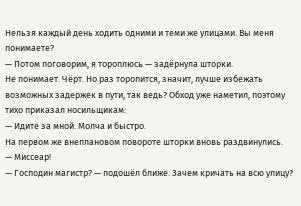Нельзя каждый день ходить одними и теми же улицами. Вы меня понимаете?
— Потом поговорим, я тороплюсь — задёрнула шторки.
Не понимает. Чёрт. Но раз торопится, значит, лучше избежать возможных задержек в пути, так ведь? Обход уже наметил, поэтому тихо приказал носильщикам:
— Идите за мной. Молча и быстро.
На первом же внеплановом повороте шторки вновь раздвинулись.
— Миссеар!
— Господин магистр? — подошёл ближе. Зачем кричать на всю улицу?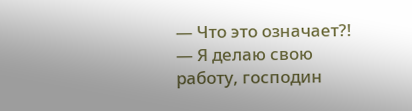— Что это означает?!
— Я делаю свою работу, господин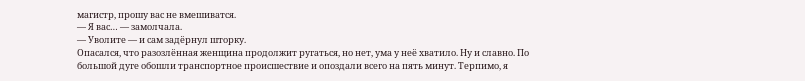магистр, прошу вас не вмешиватся.
— Я вас… — замолчала.
— Уволите — и сам задёрнул шторку.
Опасался, что разозлённая женщина продолжит ругаться, но нет, ума у неё хватило. Ну и славно. По большой дуге обошли транспортное происшествие и опоздали всего на пять минут. Терпимо, я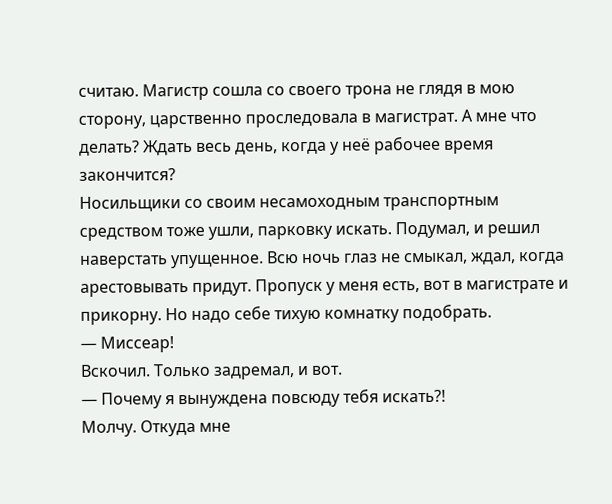считаю. Магистр сошла со своего трона не глядя в мою сторону, царственно проследовала в магистрат. А мне что делать? Ждать весь день, когда у неё рабочее время закончится?
Носильщики со своим несамоходным транспортным средством тоже ушли, парковку искать. Подумал, и решил наверстать упущенное. Всю ночь глаз не смыкал, ждал, когда арестовывать придут. Пропуск у меня есть, вот в магистрате и прикорну. Но надо себе тихую комнатку подобрать.
— Миссеар!
Вскочил. Только задремал, и вот.
— Почему я вынуждена повсюду тебя искать?!
Молчу. Откуда мне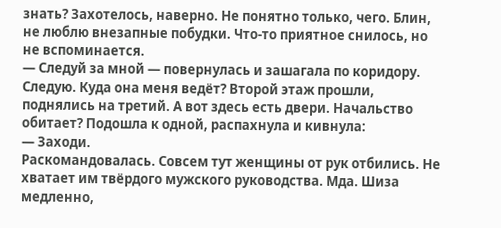знать? Захотелось, наверно. Не понятно только, чего. Блин, не люблю внезапные побудки. Что-то приятное снилось, но не вспоминается.
— Следуй за мной — повернулась и зашагала по коридору.
Следую. Куда она меня ведёт? Второй этаж прошли, поднялись на третий. А вот здесь есть двери. Начальство обитает? Подошла к одной, распахнула и кивнула:
— Заходи.
Раскомандовалась. Совсем тут женщины от рук отбились. Не хватает им твёрдого мужского руководства. Мда. Шиза медленно,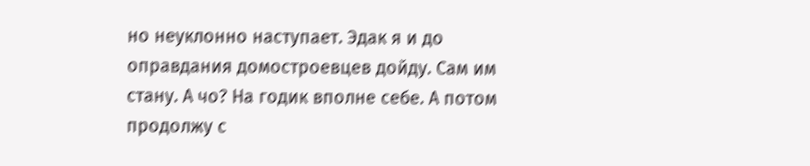но неуклонно наступает. Эдак я и до оправдания домостроевцев дойду. Сам им стану. А чо? На годик вполне себе. А потом продолжу с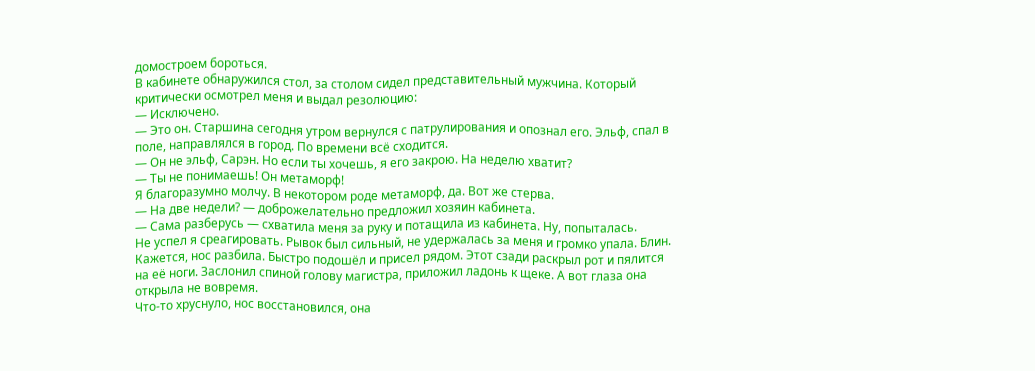домостроем бороться.
В кабинете обнаружился стол, за столом сидел представительный мужчина. Который критически осмотрел меня и выдал резолюцию:
— Исключено.
— Это он. Старшина сегодня утром вернулся с патрулирования и опознал его. Эльф, спал в поле, направлялся в город. По времени всё сходится.
— Он не эльф, Сарэн. Но если ты хочешь, я его закрою. На неделю хватит?
— Ты не понимаешь! Он метаморф!
Я благоразумно молчу. В некотором роде метаморф, да. Вот же стерва.
— На две недели? — доброжелательно предложил хозяин кабинета.
— Сама разберусь — схватила меня за руку и потащила из кабинета. Ну, попыталась.
Не успел я среагировать. Рывок был сильный, не удержалась за меня и громко упала. Блин. Кажется, нос разбила. Быстро подошёл и присел рядом. Этот сзади раскрыл рот и пялится на её ноги. Заслонил спиной голову магистра, приложил ладонь к щеке. А вот глаза она открыла не вовремя.
Что-то хруснуло, нос восстановился, она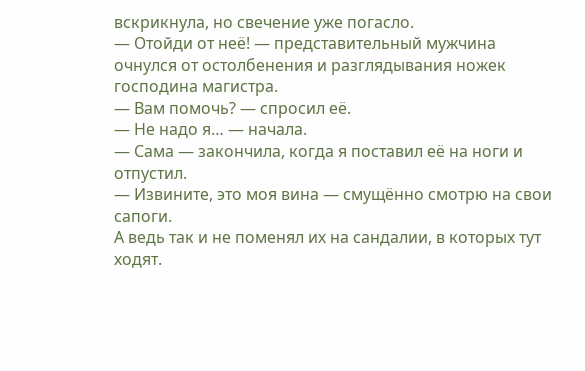вскрикнула, но свечение уже погасло.
— Отойди от неё! — представительный мужчина очнулся от остолбенения и разглядывания ножек господина магистра.
— Вам помочь? — спросил её.
— Не надо я… — начала.
— Сама — закончила, когда я поставил её на ноги и отпустил.
— Извините, это моя вина — смущённо смотрю на свои сапоги.
А ведь так и не поменял их на сандалии, в которых тут ходят.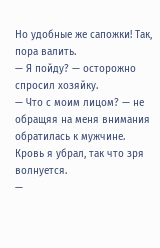Но удобные же сапожки! Так, пора валить.
— Я пойду? — осторожно спросил хозяйку.
— Что с моим лицом? — не обращяя на меня внимания обратилась к мужчине.
Кровь я убрал, так что зря волнуется.
—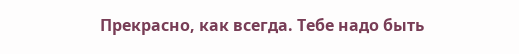Прекрасно, как всегда. Тебе надо быть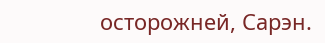осторожней, Сарэн.